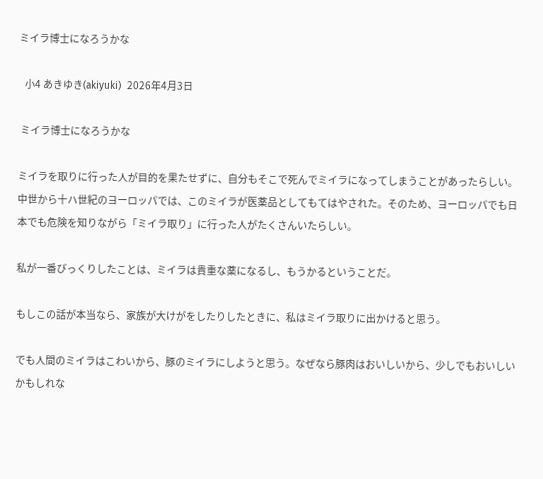ミイラ博士になろうかな

   小4 あきゆき(akiyuki)  2026年4月3日

 ミイラ博士になろうかな

ミイラを取りに行った人が目的を果たせずに、自分もそこで死んでミイラになってしまうことがあったらしい。中世から十ハ世紀のヨーロッパでは、このミイラが医薬品としてもてはやされた。そのため、ヨーロッパでも日本でも危険を知りながら「ミイラ取り」に行った人がたくさんいたらしい。

私が一番びっくりしたことは、ミイラは貴重な薬になるし、もうかるということだ。

もしこの話が本当なら、家族が大けがをしたりしたときに、私はミイラ取りに出かけると思う。

でも人間のミイラはこわいから、豚のミイラにしようと思う。なぜなら豚肉はおいしいから、少しでもおいしいかもしれな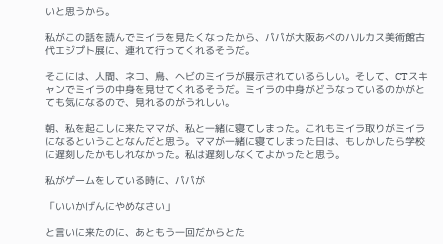いと思うから。

私がこの話を読んでミイラを見たくなったから、パパが大阪あべのハルカス美術館古代エジプト展に、連れて行ってくれるそうだ。

そこには、人間、ネコ、鳥、ヘビのミイラが展示されているらしい。そして、CTスキャンでミイラの中身を見せてくれるそうだ。ミイラの中身がどうなっているのかがとても気になるので、見れるのがうれしい。

朝、私を起こしに来たママが、私と一緒に寝てしまった。これもミイラ取りがミイラになるということなんだと思う。ママが一緒に寝てしまった日は、もしかしたら学校に遅刻したかもしれなかった。私は遅刻しなくてよかったと思う。

私がゲームをしている時に、パパが

「いいかげんにやめなさい」

と言いに来たのに、あともう一回だからとた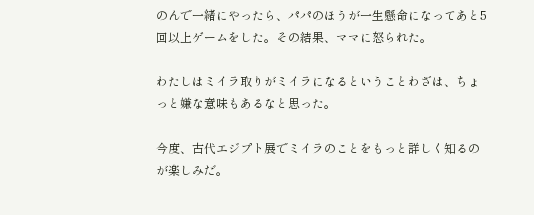のんで一緒にやったら、パパのほうが一生懸命になってあと5回以上ゲームをした。その結果、ママに怒られた。

わたしはミイラ取りがミイラになるということわざは、ちょっと嫌な意味もあるなと思った。

今度、古代エジプト展でミイラのことをもっと詳しく知るのが楽しみだ。